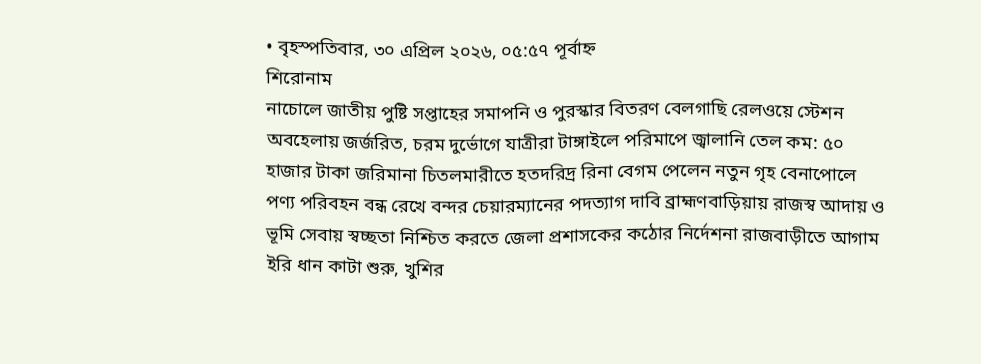• বৃহস্পতিবার, ৩০ এপ্রিল ২০২৬, ০৫:৫৭ পূর্বাহ্ন
শিরোনাম
নাচোলে জাতীয় পুষ্টি সপ্তাহের সমাপনি ও পুরস্কার বিতরণ বেলগাছি রেলওয়ে স্টেশন অবহেলায় জর্জরিত, চরম দুর্ভোগে যাত্রীরা টাঙ্গাইলে পরিমাপে জ্বালানি তেল কম: ৫০ হাজার টাকা জরিমানা চিতলমারীতে হতদরিদ্র রিনা বেগম পেলেন নতুন গৃহ বেনাপোলে পণ্য পরিবহন বন্ধ রেখে বন্দর চেয়ারম্যানের পদত্যাগ দাবি ব্রাহ্মণবাড়িয়ায় রাজস্ব আদায় ও ভূমি সেবায় স্বচ্ছতা নিশ্চিত করতে জেলা প্রশাসকের কঠোর নির্দেশনা রাজবাড়ীতে আগাম ইরি ধান কাটা শুরু, খুশির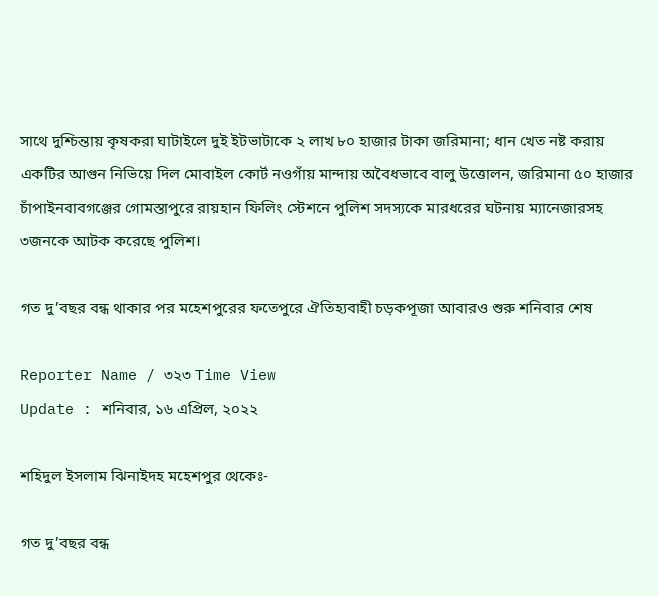সাথে দুশ্চিন্তায় কৃষকরা ঘাটাইলে দুই ইটভাটাকে ২ লাখ ৮০ হাজার টাকা জরিমানা; ধান খেত নষ্ট করায় একটির আগুন নিভিয়ে দিল মোবাইল কোর্ট নওগাঁয় মান্দায় অবৈধভাবে বালু উত্তোলন, জরিমানা ৫০ হাজার চাঁপাইনবাবগঞ্জের গোমস্তাপুরে রায়হান ফিলিং স্টেশনে পুলিশ সদস্যকে মারধরের ঘটনায় ম্যানেজারসহ ৩জনকে আটক করেছে পুলিশ।

গত দু’বছর বন্ধ থাকার পর মহেশপুরের ফতেপুরে ঐতিহ্যবাহী চড়কপূজা আবারও শুরু শনিবার শেষ

Reporter Name / ৩২৩ Time View
Update : শনিবার, ১৬ এপ্রিল, ২০২২

শহিদুল ইসলাম ঝিনাইদহ মহেশপুর থেকেঃ-

গত দু’বছর বন্ধ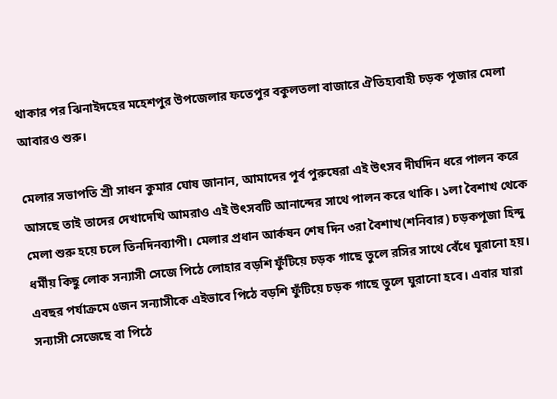থাকার পর ঝিনাইদহের মহেশপুর উপজেলার ফতেপুর বকুলতলা বাজারে ঐতিহ্যবাহী চড়ক পূজার মেলা আবারও শুরু।

মেলার সভাপতি শ্রী সাধন কুমার ঘোষ জানান, আমাদের পূর্ব পুরুষেরা এই উৎসব দীর্ঘদিন ধরে পালন করে আসছে তাই তাদের দেখাদেখি আমরাও এই উৎসবটি আনান্দের সাথে পালন করে থাকি। ১লা বৈশাখ থেকে মেলা শুরু হয়ে চলে তিনদিনব্যাপী। মেলার প্রধান আর্কষন শেষ দিন ৩রা বৈশাখ(শনিবার) চড়কপূজা হিন্দু ধর্মীয় কিছু লোক সন্যাসী সেজে পিঠে লোহার বড়শি ফুঁটিয়ে চড়ক গাছে তুলে রসির সাথে বেঁধে ঘুরানো হয়। এবছর পর্যাক্রমে ৫জন সন্যাসীকে এইভাবে পিঠে বড়শি ফুঁটিয়ে চড়ক গাছে তুলে ঘুরানো হবে। এবার যারা সন্যাসী সেজেছে বা পিঠে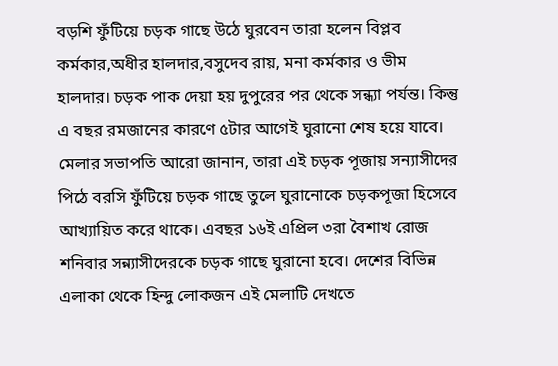বড়শি ফুঁটিয়ে চড়ক গাছে উঠে ঘুরবেন তারা হলেন বিপ্লব কর্মকার,অধীর হালদার,বসুদেব রায়, মনা কর্মকার ও ভীম হালদার। চড়ক পাক দেয়া হয় দুপুরের পর থেকে সন্ধ্যা পর্যন্ত। কিন্তু এ বছর রমজানের কারণে ৫টার আগেই ঘুরানো শেষ হয়ে যাবে।
মেলার সভাপতি আরো জানান, তারা এই চড়ক পূজায় সন্যাসীদের পিঠে বরসি ফুঁটিয়ে চড়ক গাছে তুলে ঘুরানোকে চড়কপূজা হিসেবে আখ্যায়িত করে থাকে। এবছর ১৬ই এপ্রিল ৩রা বৈশাখ রোজ শনিবার সন্ন্যাসীদেরকে চড়ক গাছে ঘুরানো হবে। দেশের বিভিন্ন এলাকা থেকে হিন্দু লোকজন এই মেলাটি দেখতে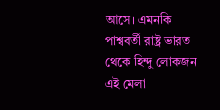আসে। এমনকি পাশ্ববর্তী রাষ্ট্র ভারত থেকে হিন্দু লোকজন এই মেলা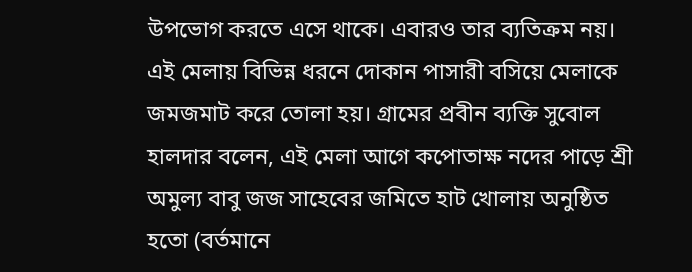উপভোগ করতে এসে থাকে। এবারও তার ব্যতিক্রম নয়। এই মেলায় বিভিন্ন ধরনে দোকান পাসারী বসিয়ে মেলাকে জমজমাট করে তোলা হয়। গ্রামের প্রবীন ব্যক্তি সুবোল হালদার বলেন, এই মেলা আগে কপোতাক্ষ নদের পাড়ে শ্রী অমুল্য বাবু জজ সাহেবের জমিতে হাট খোলায় অনুষ্ঠিত হতো (বর্তমানে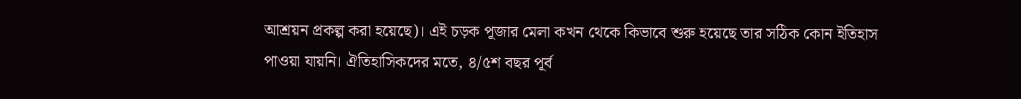আশ্রয়ন প্রকল্প করা হয়েছে)। এই চড়ক পূজার মেলা কখন থেকে কিভাবে শুরু হয়েছে তার সঠিক কোন ইতিহাস পাওয়া যায়নি। ঐতিহাসিকদের মতে, ৪/৫শ বছর পূর্ব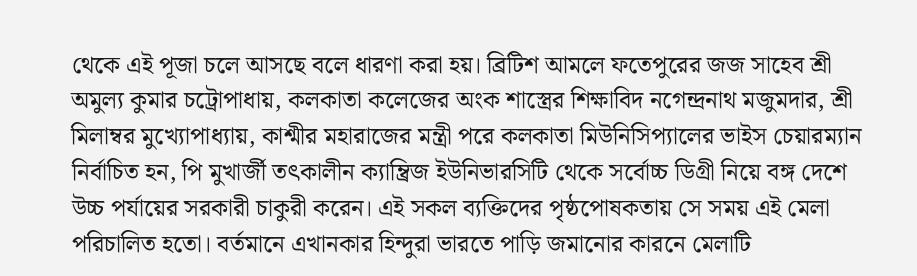থেকে এই পূজা চলে আসছে বলে ধারণা করা হয়। ব্রিটিশ আমলে ফতেপুরের জজ সাহেব শ্রী অমুল্য কুমার চট্রোপাধায়, কলকাতা কলেজের অংক শাস্ত্রের শিক্ষাবিদ নগেন্দ্রনাথ মজুমদার, শ্রী মিলাম্বর মুখ্যোপাধ্যায়, কাশ্মীর মহারাজের মন্ত্রী পরে কলকাতা মিউনিসিপ্যালের ভাইস চেয়ারম্যান নির্বাচিত হন, পি মুখার্জী তৎকালীন ক্যাম্ব্রিজ ইউনিভারসিটি থেকে সর্বোচ্চ ডিগ্রী নিয়ে বঙ্গ দেশে উচ্চ পর্যায়ের সরকারী চাকুরী করেন। এই সকল ব্যক্তিদের পৃষ্ঠপোষকতায় সে সময় এই মেলা পরিচালিত হতো। বর্তমানে এখানকার হিন্দুরা ভারতে পাড়ি জমানোর কারনে মেলাটি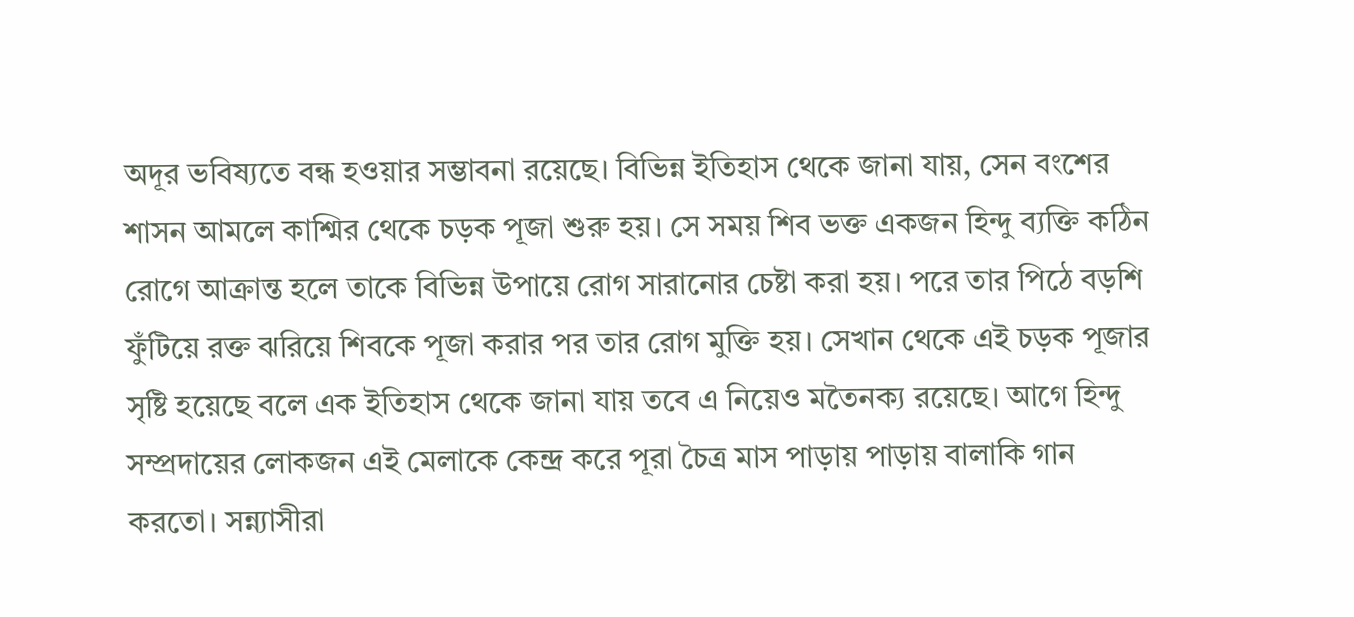অদূর ভবিষ্যতে বন্ধ হওয়ার সম্ভাবনা রয়েছে। বিভিন্ন ইতিহাস থেকে জানা যায়, সেন বংশের শাসন আমলে কাশ্মির থেকে চড়ক পূজা শুরু হয়। সে সময় শিব ভক্ত একজন হিন্দু ব্যক্তি কঠিন রোগে আক্রান্ত হলে তাকে বিভিন্ন উপায়ে রোগ সারানোর চেষ্টা করা হয়। পরে তার পিঠে বড়শি ফুঁটিয়ে রক্ত ঝরিয়ে শিবকে পূজা করার পর তার রোগ মুক্তি হয়। সেখান থেকে এই চড়ক পূজার সৃষ্টি হয়েছে বলে এক ইতিহাস থেকে জানা যায় তবে এ নিয়েও মতৈনক্য রয়েছে। আগে হিন্দু সম্প্রদায়ের লোকজন এই মেলাকে কেন্দ্র করে পূরা চৈত্র মাস পাড়ায় পাড়ায় বালাকি গান করতো। সন্ন্যাসীরা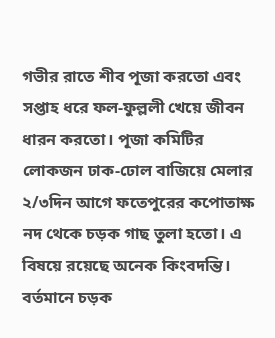গভীর রাতে শীব পূজা করতো এবং সপ্তাহ ধরে ফল-ফুল্ললী খেয়ে জীবন ধারন করতো। পূজা কমিটির লোকজন ঢাক-ঢোল বাজিয়ে মেলার ২/৩দিন আগে ফতেপুরের কপোতাক্ষ নদ থেকে চড়ক গাছ তুলা হতো। এ বিষয়ে রয়েছে অনেক কিংবদন্তি। বর্তমানে চড়ক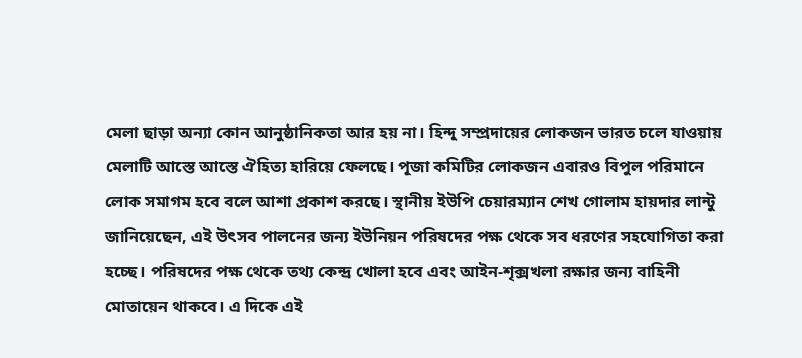মেলা ছাড়া অন্যা কোন আনুষ্ঠানিকতা আর হয় না। হিন্দু সম্প্রদায়ের লোকজন ভারত চলে যাওয়ায় মেলাটি আস্তে আস্তে ঐহিত্য হারিয়ে ফেলছে। পূজা কমিটির লোকজন এবারও বিপুল পরিমানে লোক সমাগম হবে বলে আশা প্রকাশ করছে। স্থানীয় ইউপি চেয়ারম্যান শেখ গোলাম হায়দার লান্টু জানিয়েছেন, এই উৎসব পালনের জন্য ইউনিয়ন পরিষদের পক্ষ থেকে সব ধরণের সহযোগিতা করা হচ্ছে। পরিষদের পক্ষ থেকে তথ্য কেন্দ্র খোলা হবে এবং আইন-শৃক্সখলা রক্ষার জন্য বাহিনী মোতায়েন থাকবে। এ দিকে এই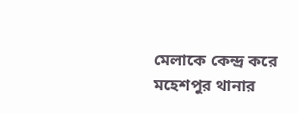মেলাকে কেন্দ্র করে মহেশপুর থানার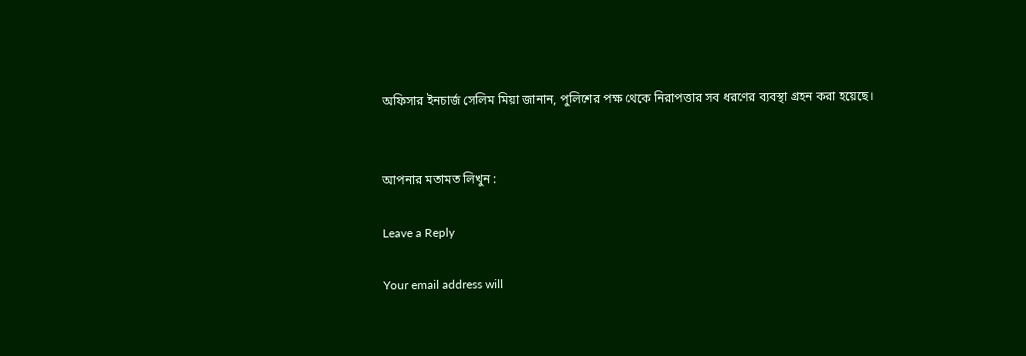অফিসার ইনচার্জ সেলিম মিয়া জানান, পুলিশের পক্ষ থেকে নিরাপত্তার সব ধরণের ব্যবস্থা গ্রহন করা হয়েছে।


আপনার মতামত লিখুন :

Leave a Reply

Your email address will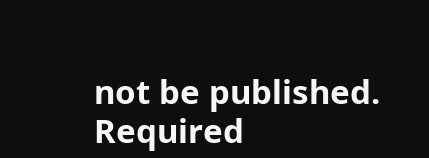not be published. Required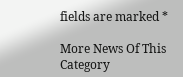fields are marked *

More News Of This Category